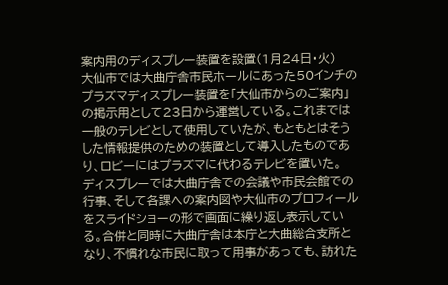案内用のディスプレー装置を設置(1月24日・火)
大仙市では大曲庁舎市民ホールにあった50インチのプラズマディスプレー装置を「大仙市からのご案内」の掲示用として23日から運営している。これまでは一般のテレビとして使用していたが、もともとはそうした情報提供のための装置として導入したものであり、ロビーにはプラズマに代わるテレビを置いた。
ディスプレーでは大曲庁舎での会議や市民会館での行事、そして各課への案内図や大仙市のプロフィールをスライドショーの形で画面に繰り返し表示している。合併と同時に大曲庁舎は本庁と大曲総合支所となり、不慣れな市民に取って用事があっても、訪れた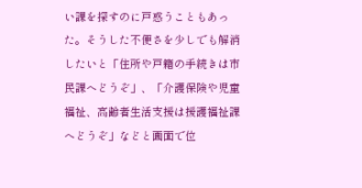い課を探すのに戸惑うこともあった。そうした不便さを少しでも解消したいと「住所や戸籍の手続きは市民課へどうぞ」、「介護保険や児童福祉、高齢者生活支援は援護福祉課へどうぞ」などと画面で位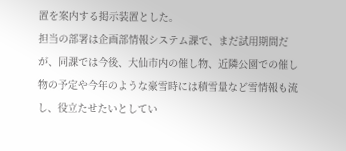置を案内する掲示装置とした。
担当の部署は企画部情報システム課で、まだ試用期間だが、同課では今後、大仙市内の催し物、近隣公園での催し物の予定や今年のような豪雪時には積雪量など雪情報も流し、役立たせたいとしてい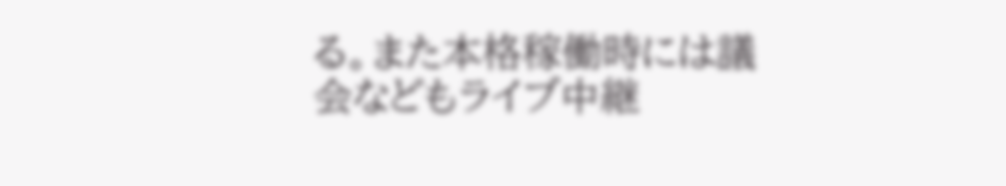る。また本格稼働時には議会などもライブ中継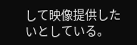して映像提供したいとしている。